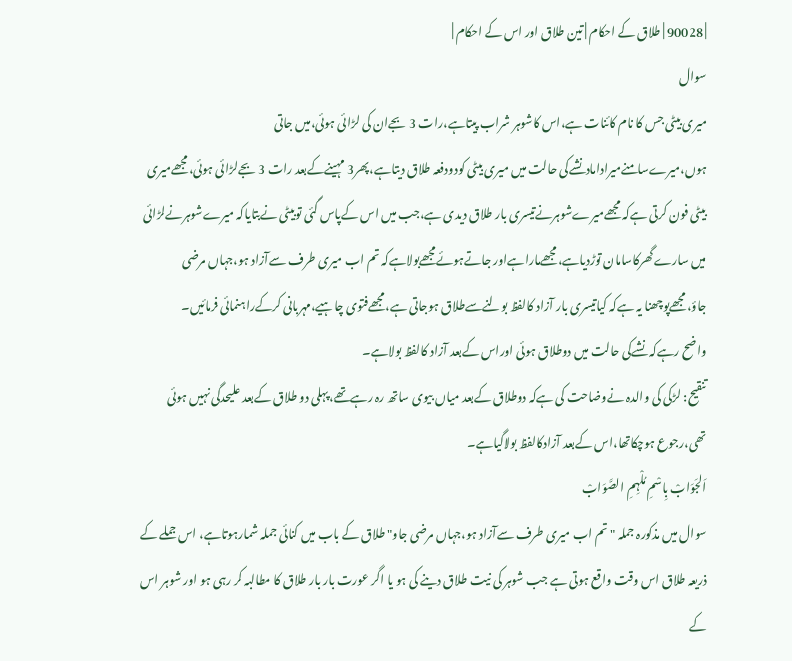| 90028 | طلاق کے احکام | تین طلاق اور اس کے احکام |
سوال
میری بیٹی جس کا نام کائنات ہے،اس کاشوہر شراب پیتاہے،رات 3 بجےان کی لڑائی ہوئی،میں جاتی ہوں،میرےسامنےمیرادامادنشےکی حالت میں میری بیٹی کودودفعہ طلاق دیتاہے،پھر3 مہینےکےبعد رات 3 بجےلڑائی ہوئی،مجھےمیری بیٹی فون کرتی ہےکہ مجھےمیرےشوہرنےتیسری بار طلاق دیدی ہے،جب میں اس کےپاس گئی توبیٹی نےبتایاکہ میرےشوہرنےلڑائی میں سارےگھرکاسامان توڑدیاہے،مجھےماراہےاور جاتےہوئےمجھےبولاہےکہ تم اب میری طرف سےآزاد ہو،جہاں مرضی جاؤ،مجھےپوچھنا یہ ہےکہ کیاتیسری بار آزاد کالفظ بولنےسےطلاق ہوجاتی ہے،مجھےفتوی چاہیے،مہربانی کرکےراہنمائی فرمائیں۔
واضح رہےکہ نشےکی حالت میں دوطلاق ہوئی اوراس کےبعد آزاد کالفظ بولاہے۔
تنقیح: لڑکی کی والدہ نےوضاحت کی ہےکہ دوطلاق کےبعد میاں بیوی ساتھ رہ رہےتھے،پہلی دو طلاق کےبعد علیحدگی نہیں ہوئی تھی،رجوع ہوچکاتھا،اس کےبعد آزادکالفظ بولاگیاہے۔
اَلجَوَابْ بِاسْمِ مُلْہِمِ الصَّوَابْ
سوال میں مذکورہ جملہ " تم اب میری طرف سےآزاد ہو،جہاں مرضی جاو" طلاق کے باب میں کنائی جملہ شمارہوتاہے، اس جملے کے ذریعہ طلاق اس وقت واقع ہوتی ہے جب شوہر کی نیت طلاق دینے کی ہو یا اگر عورت بار بار طلاق کا مطالبہ کر رہی ہو اور شوہر اس کے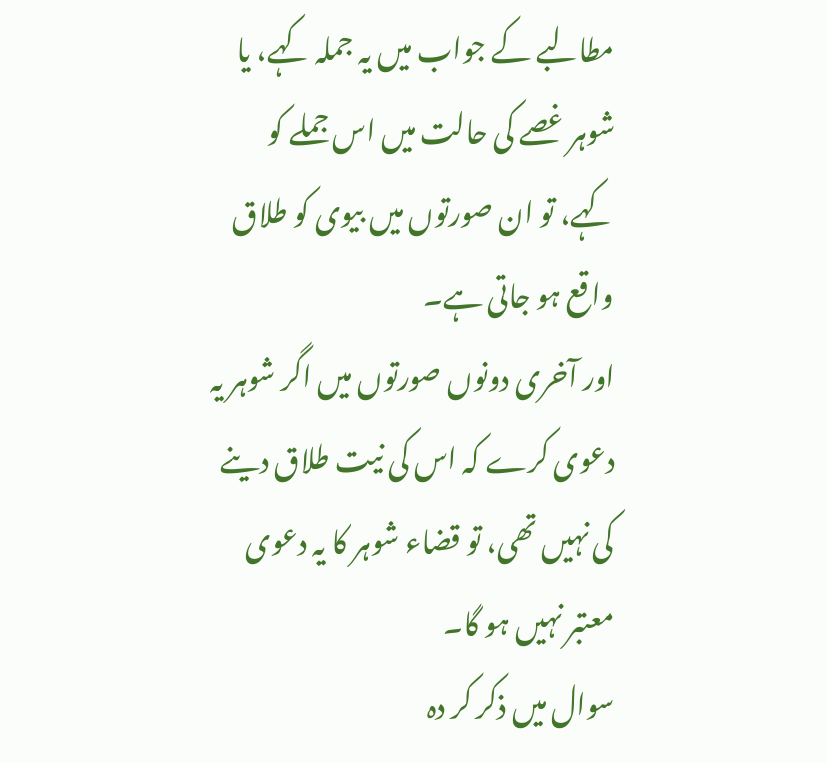مطالبے کے جواب میں یہ جملہ کہے، یا شوہر غصے کی حالت میں اس جملے کو کہے، تو ان صورتوں میں بیوی کو طلاق واقع ہو جاتی ہے۔
اور آخری دونوں صورتوں میں اگر شوہر یہ دعوی کرے کہ اس کی نیت طلاق دینے کی نہیں تھی، تو قضاء شوہر کا یہ دعوی معتبر نہیں ہو گا۔
سوال میں ذکر کر دہ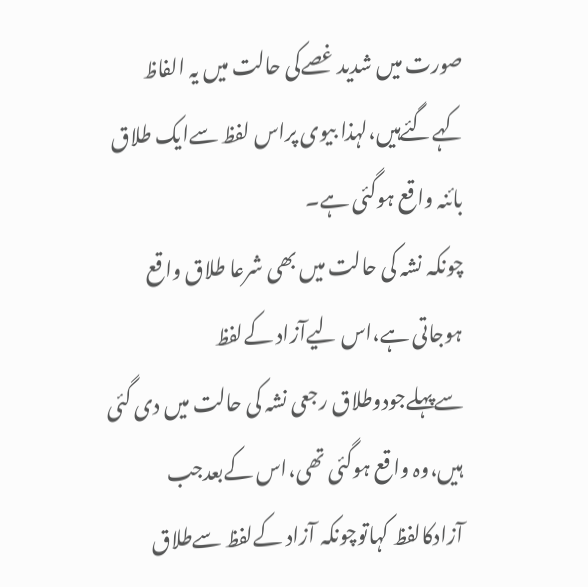صورت میں شدید غصےکی حالت میں یہ الفاظ کہےگئےہیں،لہذا بیوی پراس لفظ سےایک طلاق بائنہ واقع ہوگئی ہے۔
چونکہ نشہ کی حالت میں بھی شرعا طلاق واقع ہوجاتی ہے،اس لیےآزاد کےلفظ سےپہلےجودوطلاق رجعی نشہ کی حالت میں دی گئی ہیں،وہ واقع ہوگئی تھی،اس کےبعدجب آزادکالفظ کہاتوچونکہ آزاد کےلفظ سےطلاق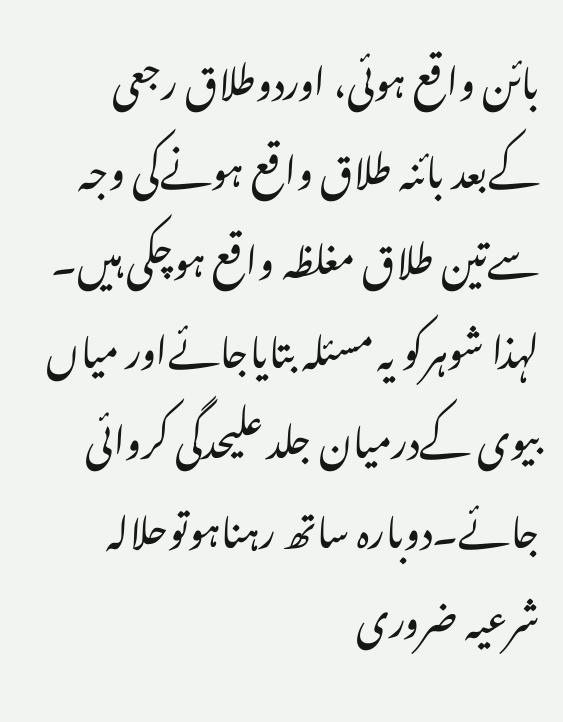بائن واقع ہوئی، اوردوطلاق رجعی کےبعد بائنہ طلاق واقع ہونےکی وجہ سےتین طلاق مغلظہ واقع ہوچکی ہیں۔
لہذا شوہرکو یہ مسئلہ بتایاجائےاور میاں بیوی کےدرمیان جلد علیحدگی کروائی جائے۔دوبارہ ساتھ رہناہوتوحلالہ شرعیہ ضروری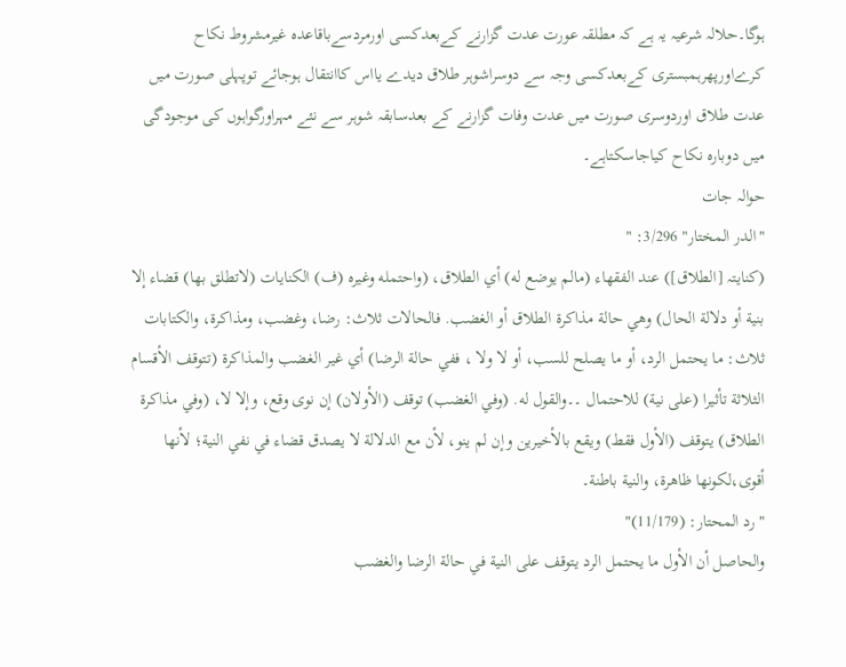ہوگا۔حلالہ شرعیہ یہ ہے کہ مطلقہ عورت عدت گزارنے کےبعدکسی اورمردسےباقاعدہ غیرمشروط نکاح کرےاورپھرہمبستری کےبعدکسی وجہ سے دوسراشوہر طلاق دیدے یااس کاانتقال ہوجائے توپہلی صورت میں عدت طلاق اوردوسری صورت میں عدت وفات گزارنے کے بعدسابقہ شوہر سے نئے مہراورگواہوں کی موجودگی میں دوبارہ نکاح کیاجاسکتاہے۔
حوالہ جات
"الدر المختار" 3/296: "
(كنایتہ [الطلاق]) عند الفقهاء (مالم يوضع له) أي الطلاق، (واحتمله وغيره (ف) الكنایات (لاتطلق بها) قضاء إلا بنية أو دلالة الحال) وهي حالة مذاكرة الطلاق أو الغضب. فالحالات ثلاث: رضا، وغضب، ومذاكرة، والكتابات ثلاث: ما يحتمل الرد، أو ما يصلح للسب، أو لا ولا ، ففي حالة الرضا) أي غير الغضب والمذاكرة (تتوقف الأقسام الثلاثة تأثيرا (على نية) للاحتمال ۔۔والقول له. (وفي الغضب) توقف (الأولان) إن نوى وقع، وإلا لا، (وفي مذاكرة الطلاق) يتوقف (الأول فقط) ويقع بالأخيرين وإن لم ينو، لأن مع الدلالة لا يصدق قضاء في نفي النية؛ لأنها أقوى،لكونها ظاهرة، والنية باطنة۔
" رد المحتار: (11/179)"
والحاصل أن الأول ما يحتمل الرد يتوقف على النية في حالة الرضا والغضب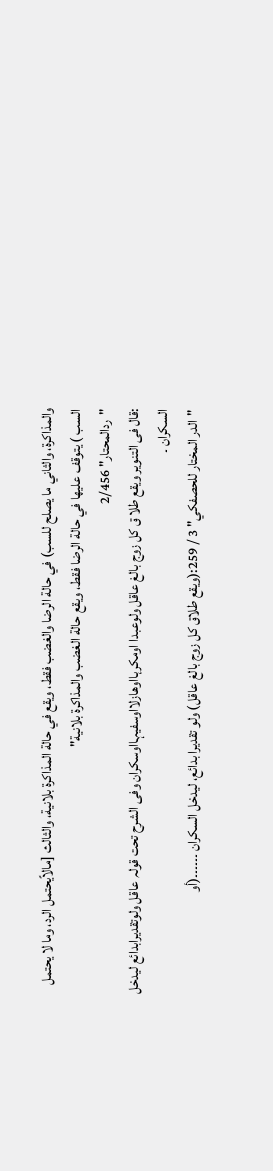والمذاكرة، والثاني ما يصلح للسب) في حالة الرضا والغضب فقط، ويقع في حالة المذاكرة بلانية، والثالث [مالاًيحتمل الرد، وما لا يحتمل السب ) يتوقف عليها في حالة الرضا فقط، ويقع حالة الغضب والمذاكرة بلانية"
"ردالمحتار" 2/456
:قال فی التنویر ویقع طلا ق کل زوج بالغ عاقل ولوعبدا اومکرہااوھازلااوسفیہااوسکران وفی الشرح تحت قولہ عاقل ولوتقدیرابدائع لیدخل السکران ۔
"الدر المختار للحصفكي" 3 / 259:(ويقع طلاق كل زوج بالغ عاقل) ولو تقديرا بدائع، ليدخل السكران ۔۔۔۔۔۔(أو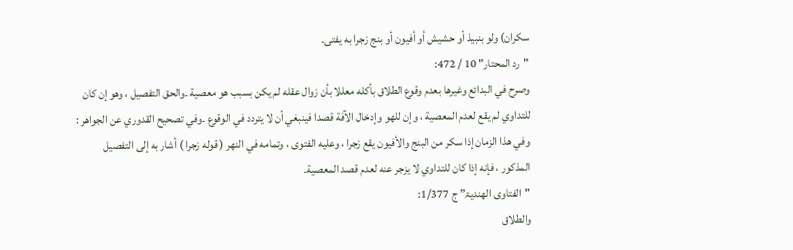سكران) ولو بنبيذ أو حشيش أو أفيون أو بنج زجرا به يفتى۔
"رد المحتار" 10 / 472:
وصرح في البدائع وغيرها بعدم وقوع الطلاق بأكله معللا بأن زوال عقله لم يكن بسبب هو معصية ۔والحق التفصيل ، وهو إن كان للتداوي لم يقع لعدم المعصية ، وإن للهو وإدخال الآفة قصدا فينبغي أن لا يتردد في الوقوع ۔وفي تصحيح القدوري عن الجواهر : وفي هذا الزمان إذا سكر من البنج والأفيون يقع زجرا ، وعليه الفتوى ، وتمامه في النهر ( قوله زجرا ) أشار به إلى التفصيل المذكور ، فإنه إذا كان للتداوي لا يزجر عنه لعدم قصد المعصية۔
"الفتاوی الھندیۃ” ج 1/377:
والطلاق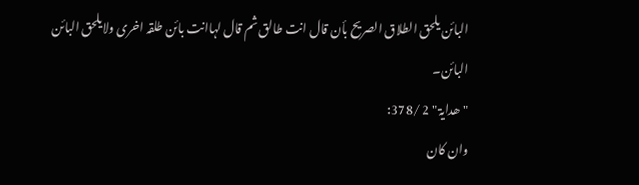البائن یلحق الطلاق الصریح بأن قال انت طالق ثم قال لہاانت بائن طلقہ اخری ولایلحق البائن البائن۔
"ھدایۃ " 2 /378:
وان کان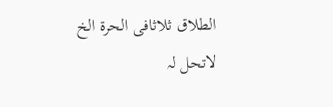الطلاق ثلاثافی الحرۃ الخ لاتحل لہ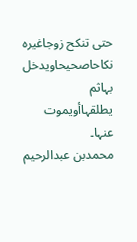حتی تنکح زوجاغیرہ نکاحاصحیحاویدخل بہاثم یطلقہاأویموت عنہا۔
محمدبن عبدالرحیم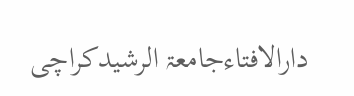دارالافتاءجامعۃ الرشیدکراچی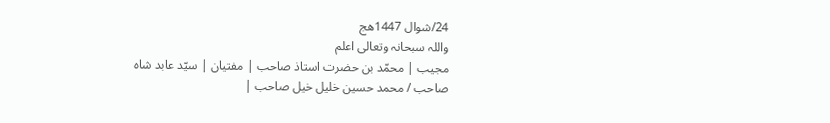24/شوال 1447ھج
واللہ سبحانہ وتعالی اعلم
مجیب | محمّد بن حضرت استاذ صاحب | مفتیان | سیّد عابد شاہ صاحب / محمد حسین خلیل خیل صاحب |